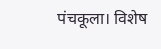पंचकूला। विशेष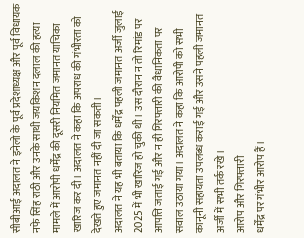सीबीआई अदालत ने इनेलो के पूर्व प्रदेशाध्यक्ष और पूर्व विधायक नफे सिंह राठी और उनके साथी जयकिशन दलाल की हत्या मामले में आरोपी धर्मेंद्र की दूसरी नियमित जमानत याचिका खारिज कर दी। अदालत ने कहा कि अपराध की गंभीरता को देखते हुए जमानत नहीं दी जा सकती।
अदालत ने यह भी बताया कि धर्मेंद्र पहली जमानत अर्जी जुलाई 2025 में भी खारिज हो चुकी थी। उस दौरान न तो रिमांड पर आपत्ति जताई गई और न ही गिरफ्तारी की वैधानिकता पर सवाल उठाया गया। अदालत ने कहा कि आरोपी को सभी कानूनी सहायता उपलब्ध कराई गई और उसने पहली जमानत अर्जी में सभी तर्क रखे।
आरोप और गिरफ्तारी
धर्मेंद्र पर गंभीर आरोप हैं।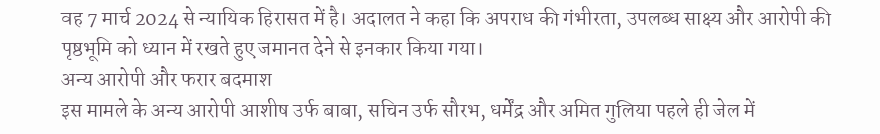वह 7 मार्च 2024 से न्यायिक हिरासत में है। अदालत ने कहा कि अपराध की गंभीरता, उपलब्ध साक्ष्य और आरोपी की पृष्ठभूमि को ध्यान में रखते हुए जमानत देने से इनकार किया गया।
अन्य आरोपी और फरार बदमाश
इस मामले के अन्य आरोपी आशीष उर्फ बाबा, सचिन उर्फ सौरभ, धर्मेंद्र और अमित गुलिया पहले ही जेल में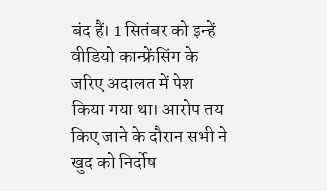बंद हैं। 1 सितंबर को इन्हें वीडियो कान्फ्रेंसिंग के जरिए अदालत में पेश किया गया था। आरोप तय किए जाने के दौरान सभी ने खुद को निर्दोष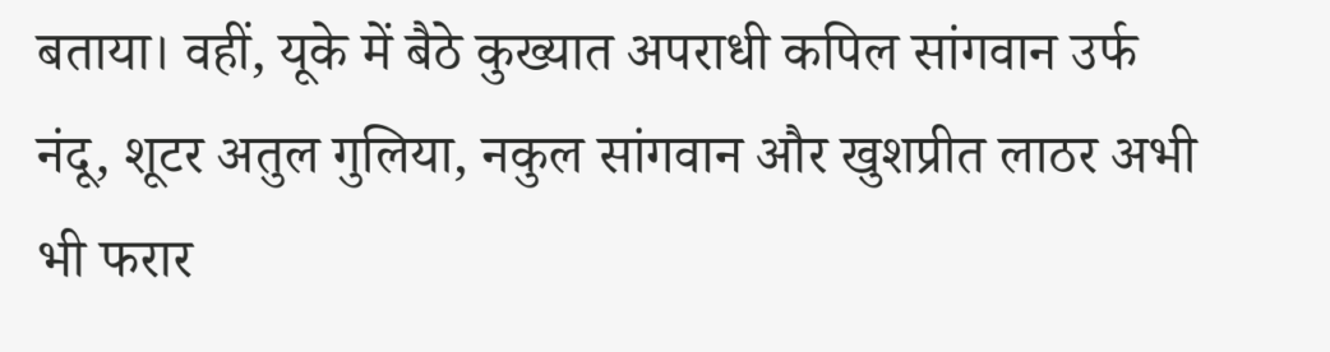बताया। वहीं, यूके में बैठे कुख्यात अपराधी कपिल सांगवान उर्फ नंदू, शूटर अतुल गुलिया, नकुल सांगवान और खुशप्रीत लाठर अभी भी फरार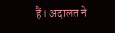हैं। अदालत ने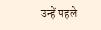उन्हें पहले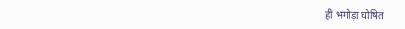ही भगोड़ा घोषित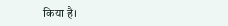किया है।